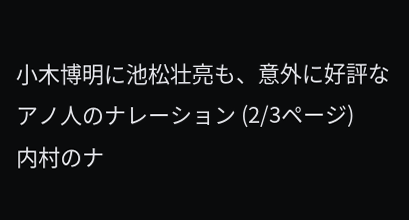小木博明に池松壮亮も、意外に好評なアノ人のナレーション (2/3ページ)
内村のナ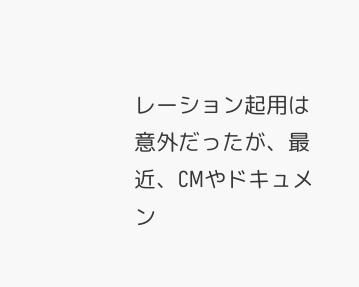レーション起用は意外だったが、最近、CMやドキュメン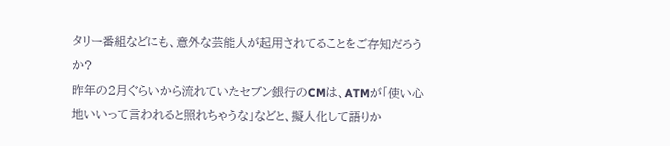タリー番組などにも、意外な芸能人が起用されてることをご存知だろうか?
昨年の2月ぐらいから流れていたセブン銀行のCMは、ATMが「使い心地いいって言われると照れちゃうな」などと、擬人化して語りか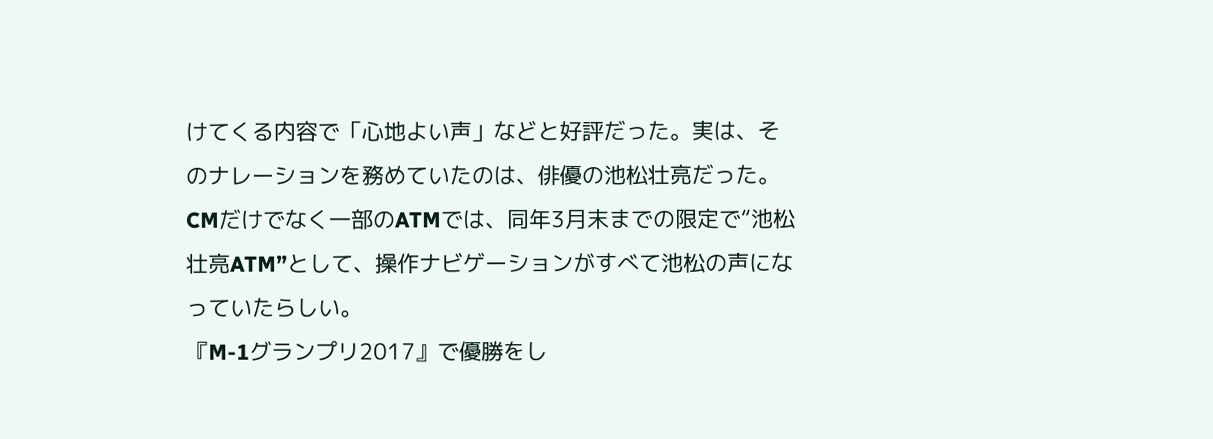けてくる内容で「心地よい声」などと好評だった。実は、そのナレーションを務めていたのは、俳優の池松壮亮だった。CMだけでなく一部のATMでは、同年3月末までの限定で“池松壮亮ATM”として、操作ナビゲーションがすべて池松の声になっていたらしい。
『M-1グランプリ2017』で優勝をし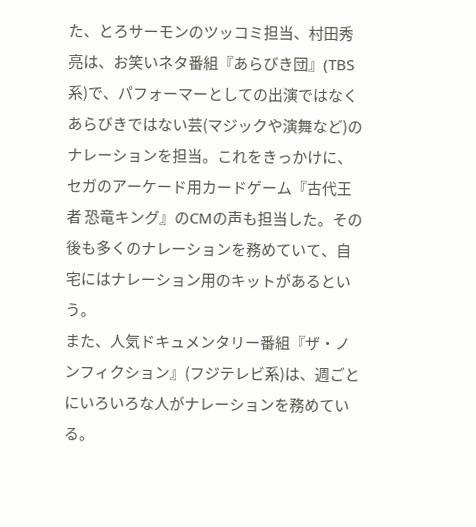た、とろサーモンのツッコミ担当、村田秀亮は、お笑いネタ番組『あらびき団』(TBS系)で、パフォーマーとしての出演ではなくあらびきではない芸(マジックや演舞など)のナレーションを担当。これをきっかけに、セガのアーケード用カードゲーム『古代王者 恐竜キング』のCMの声も担当した。その後も多くのナレーションを務めていて、自宅にはナレーション用のキットがあるという。
また、人気ドキュメンタリー番組『ザ・ノンフィクション』(フジテレビ系)は、週ごとにいろいろな人がナレーションを務めている。